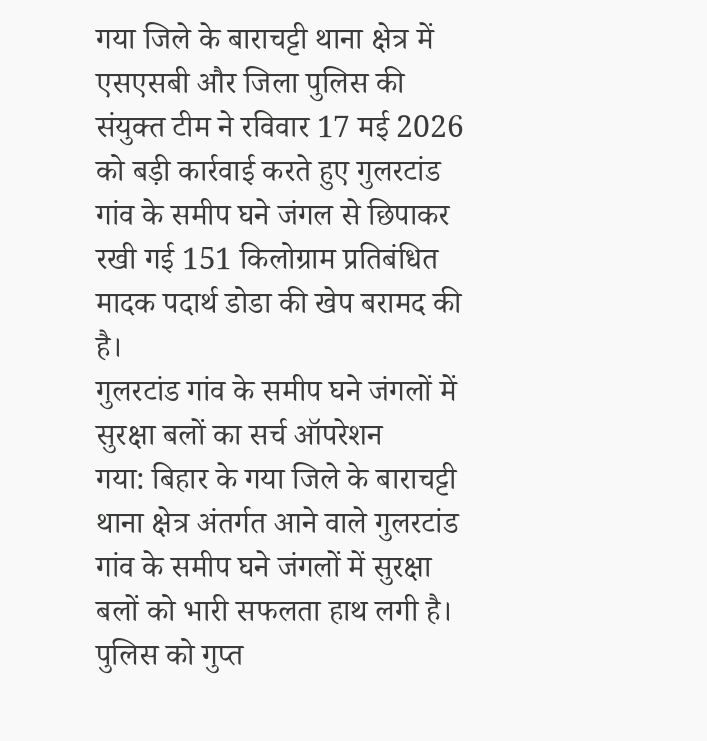गया जिले के बाराचट्टी थाना क्षेत्र में एसएसबी और जिला पुलिस की संयुक्त टीम ने रविवार 17 मई 2026 को बड़ी कार्रवाई करते हुए गुलरटांड गांव के समीप घने जंगल से छिपाकर रखी गई 151 किलोग्राम प्रतिबंधित मादक पदार्थ डोडा की खेप बरामद की है।
गुलरटांड गांव के समीप घने जंगलों में सुरक्षा बलों का सर्च ऑपरेशन
गया: बिहार के गया जिले के बाराचट्टी थाना क्षेत्र अंतर्गत आने वाले गुलरटांड गांव के समीप घने जंगलों में सुरक्षा बलों को भारी सफलता हाथ लगी है। पुलिस को गुप्त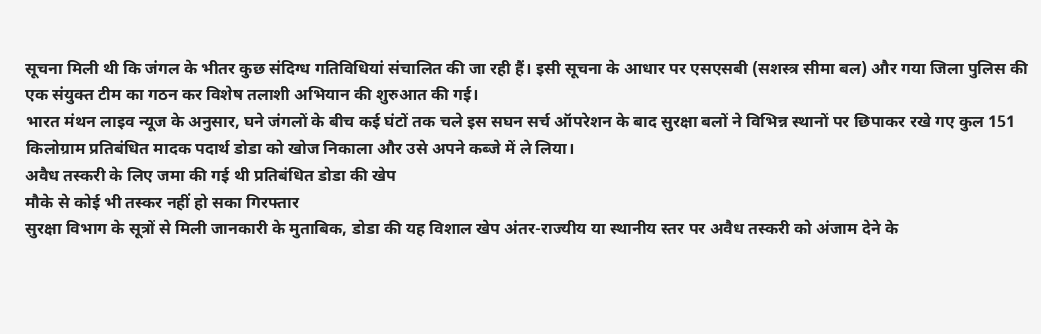सूचना मिली थी कि जंगल के भीतर कुछ संदिग्ध गतिविधियां संचालित की जा रही हैं। इसी सूचना के आधार पर एसएसबी (सशस्त्र सीमा बल) और गया जिला पुलिस की एक संयुक्त टीम का गठन कर विशेष तलाशी अभियान की शुरुआत की गई।
भारत मंथन लाइव न्यूज के अनुसार, घने जंगलों के बीच कई घंटों तक चले इस सघन सर्च ऑपरेशन के बाद सुरक्षा बलों ने विभिन्न स्थानों पर छिपाकर रखे गए कुल 151 किलोग्राम प्रतिबंधित मादक पदार्थ डोडा को खोज निकाला और उसे अपने कब्जे में ले लिया।
अवैध तस्करी के लिए जमा की गई थी प्रतिबंधित डोडा की खेप
मौके से कोई भी तस्कर नहीं हो सका गिरफ्तार
सुरक्षा विभाग के सूत्रों से मिली जानकारी के मुताबिक, डोडा की यह विशाल खेप अंतर-राज्यीय या स्थानीय स्तर पर अवैध तस्करी को अंजाम देने के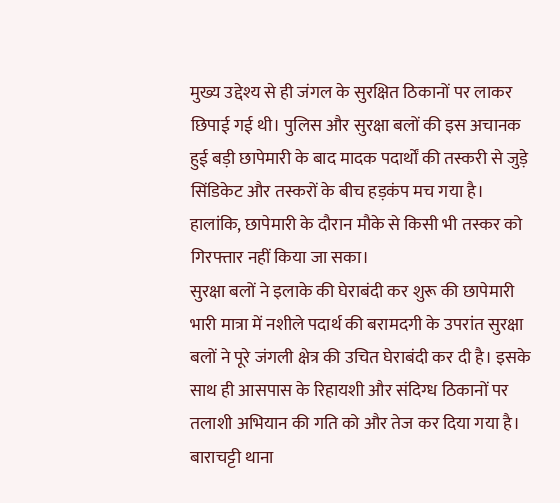मुख्य उद्देश्य से ही जंगल के सुरक्षित ठिकानों पर लाकर छिपाई गई थी। पुलिस और सुरक्षा बलों की इस अचानक हुई बड़ी छापेमारी के बाद मादक पदार्थों की तस्करी से जुड़े सिंडिकेट और तस्करों के बीच हड़कंप मच गया है। हालांकि, छापेमारी के दौरान मौके से किसी भी तस्कर को गिरफ्तार नहीं किया जा सका।
सुरक्षा बलों ने इलाके की घेराबंदी कर शुरू की छापेमारी
भारी मात्रा में नशीले पदार्थ की बरामदगी के उपरांत सुरक्षा बलों ने पूरे जंगली क्षेत्र की उचित घेराबंदी कर दी है। इसके साथ ही आसपास के रिहायशी और संदिग्ध ठिकानों पर तलाशी अभियान की गति को और तेज कर दिया गया है।
बाराचट्टी थाना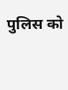पुलिस को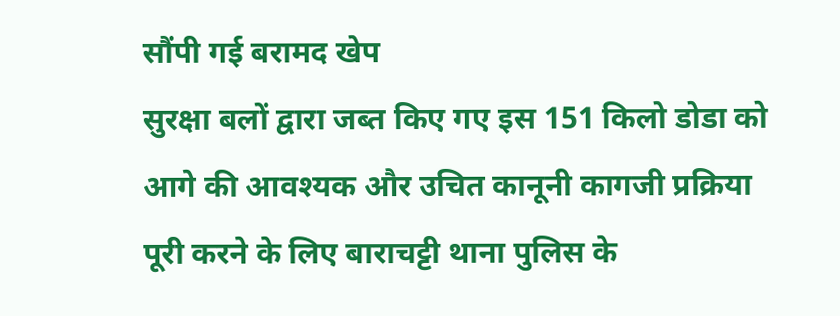सौंपी गई बरामद खेप
सुरक्षा बलों द्वारा जब्त किए गए इस 151 किलो डोडा को आगे की आवश्यक और उचित कानूनी कागजी प्रक्रिया पूरी करने के लिए बाराचट्टी थाना पुलिस के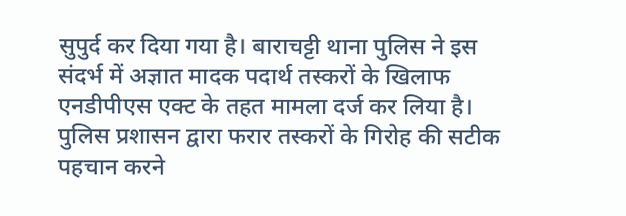सुपुर्द कर दिया गया है। बाराचट्टी थाना पुलिस ने इस संदर्भ में अज्ञात मादक पदार्थ तस्करों के खिलाफ एनडीपीएस एक्ट के तहत मामला दर्ज कर लिया है। पुलिस प्रशासन द्वारा फरार तस्करों के गिरोह की सटीक पहचान करने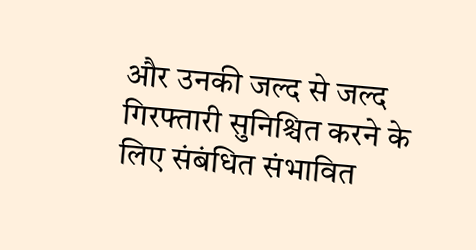और उनकी जल्द से जल्द गिरफ्तारी सुनिश्चित करने के लिए संबंधित संभावित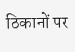ठिकानों पर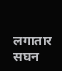लगातार सघन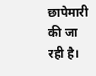छापेमारी की जा रही है।